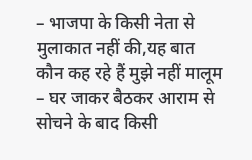– भाजपा के किसी नेता से मुलाकात नहीं की,यह बात कौन कह रहे हैं मुझे नहीं मालूम
– घर जाकर बैठकर आराम से सोचने के बाद किसी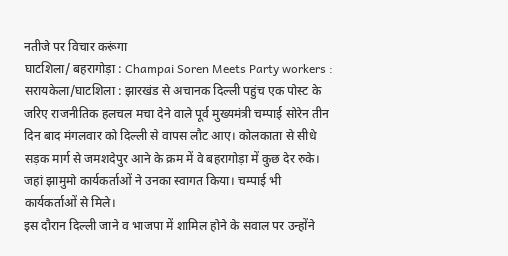नतीजे पर विचार करूंगा
घाटशिला/ बहरागोड़ा : Champai Soren Meets Party workers : सरायकेला/घाटशिला : झारखंड से अचानक दिल्ली पहुंच एक पोस्ट के जरिए राजनीतिक हलचल मचा देने वाले पूर्व मुख्यमंत्री चम्पाई सोरेन तीन दिन बाद मंगलवार को दिल्ली से वापस लौट आए। कोलकाता से सीधे सड़क मार्ग से जमशदेपुर आने के क्रम में वे बहरागोड़ा में कुछ देर रुके। जहां झामुमो कार्यकर्ताओं ने उनका स्वागत किया। चम्पाई भी कार्यकर्ताओं से मिले।
इस दौरान दिल्ली जाने व भाजपा में शामिल होने के सवाल पर उन्होंने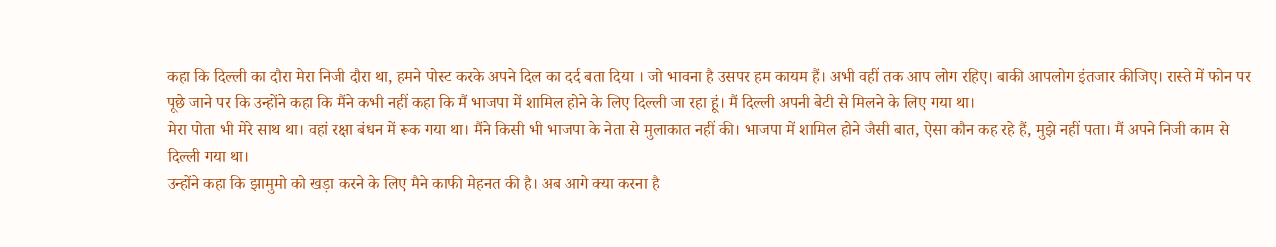कहा कि दिल्ली का दौरा मेरा निजी दौरा था, हमने पोस्ट करके अपने दिल का दर्द बता दिया । जो भावना है उसपर हम कायम हैं। अभी वहीं तक आप लोग रहिए। बाकी आपलोग इंतजार कीजिए। रास्ते में फोन पर पूछे जाने पर कि उन्होंने कहा कि मैंने कभी नहीं कहा कि मैं भाजपा में शामिल होने के लिए दिल्ली जा रहा हूं। मैं दिल्ली अपनी बेटी से मिलने के लिए गया था।
मेरा पोता भी मेरे साथ था। वहां रक्षा बंधन में रूक गया था। मैंने किसी भी भाजपा के नेता से मुलाकात नहीं की। भाजपा में शामिल होने जैसी बात, ऐसा कौन कह रहे हैं, मुझे नहीं पता। मैं अपने निजी काम से दिल्ली गया था।
उन्होंने कहा कि झामुमो को खड़ा करने के लिए मैने काफी मेहनत की है। अब आगे क्या करना है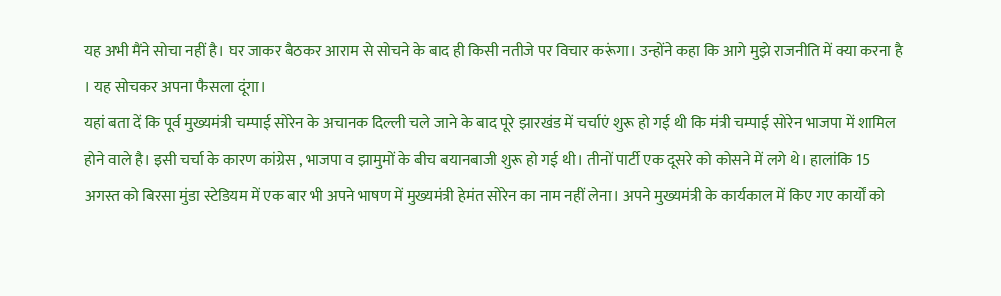यह अभी मैंने सोचा नहीं है। घर जाकर बैठकर आराम से सोचने के बाद ही किसी नतीजे पर विचार करूंगा। उन्होंने कहा कि आगे मुझे राजनीति में क्या करना है । यह सोचकर अपना फैसला दूंगा।
यहां बता दें कि पूर्व मुख्यमंत्री चम्पाई सोरेन के अचानक दिल्ली चले जाने के बाद पूरे झारखंड में चर्चाएं शुरू हो गई थी कि मंत्री चम्पाई सोरेन भाजपा में शामिल होने वाले है। इसी चर्चा के कारण कांग्रेस , भाजपा व झामुमों के बीच बयानबाजी शुरू हो गई थी। तीनों पार्टी एक दूसरे को कोसने में लगे थे। हालांकि 15 अगस्त को बिरसा मुंडा स्टेडियम में एक बार भी अपने भाषण में मुख्यमंत्री हेमंत सोरेन का नाम नहीं लेना। अपने मुख्यमंत्री के कार्यकाल में किए गए कार्यों को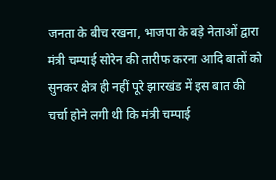जनता के बीच रखना, भाजपा के बड़े नेताओं द्वारा मंत्री चम्पाई सोरेन की तारीफ करना आदि बातों को सुनकर क्षेत्र ही नहीं पूरे झारखंड में इस बात की चर्चा होने लगी थी कि मंत्री चम्पाई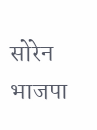सोरेन भाजपा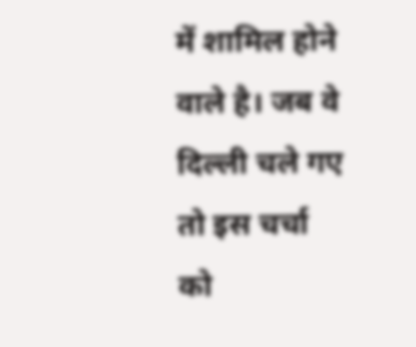में शामिल होने वाले है। जब वे दिल्ली चले गए तो इस चर्चा को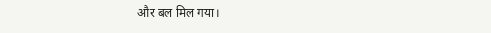और बल मिल गया।